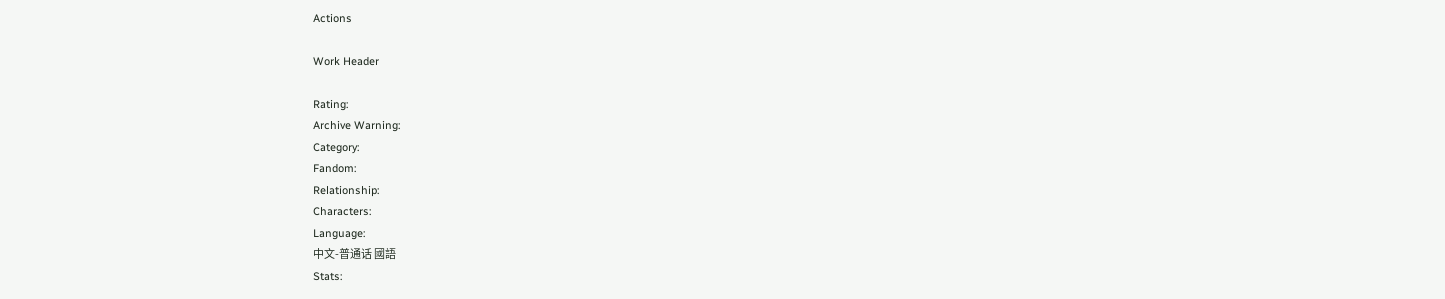Actions

Work Header

Rating:
Archive Warning:
Category:
Fandom:
Relationship:
Characters:
Language:
中文-普通话 國語
Stats: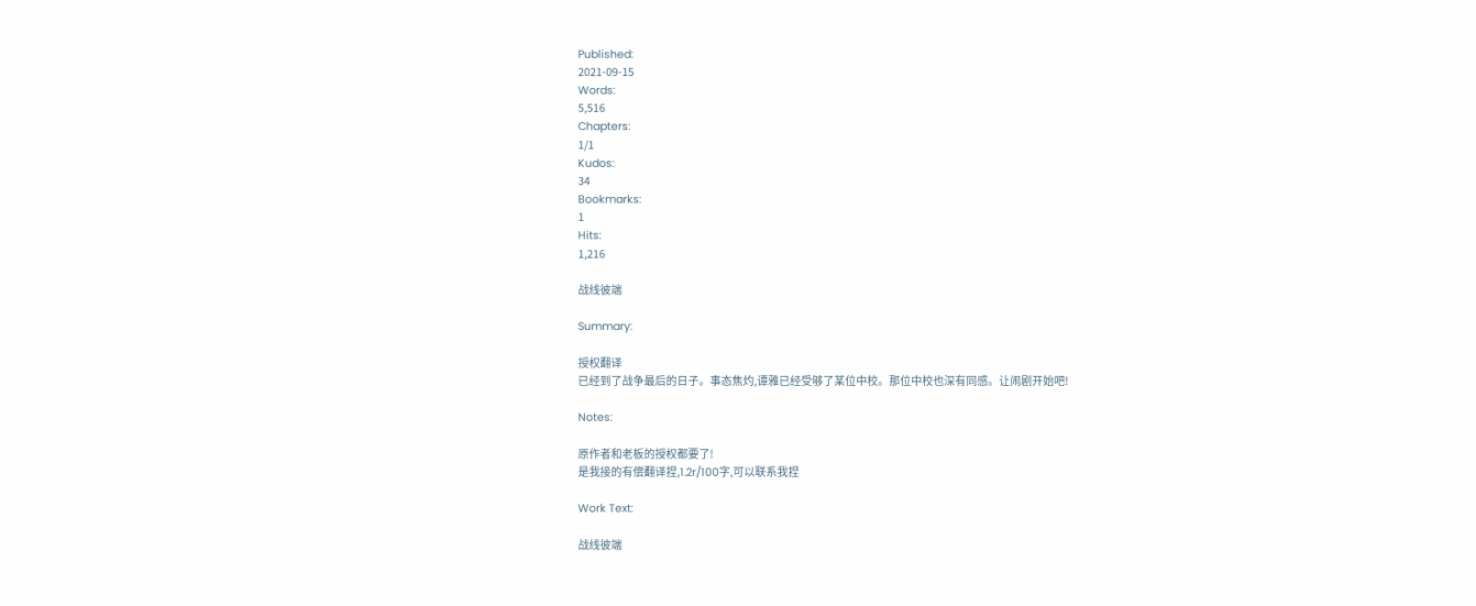Published:
2021-09-15
Words:
5,516
Chapters:
1/1
Kudos:
34
Bookmarks:
1
Hits:
1,216

战线彼端

Summary:

授权翻译
已经到了战争最后的日子。事态焦灼,谭雅已经受够了某位中校。那位中校也深有同感。让闹剧开始吧!

Notes:

原作者和老板的授权都要了!
是我接的有偿翻译捏,1.2r/100字,可以联系我捏

Work Text:

战线彼端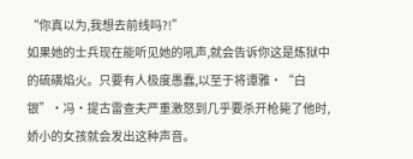“你真以为,我想去前线吗?!”
如果她的士兵现在能听见她的吼声,就会告诉你这是炼狱中的硫磺焰火。只要有人极度愚蠢,以至于将谭雅·“白银”·冯·提古雷查夫严重激怒到几乎要杀开枪毙了他时,娇小的女孩就会发出这种声音。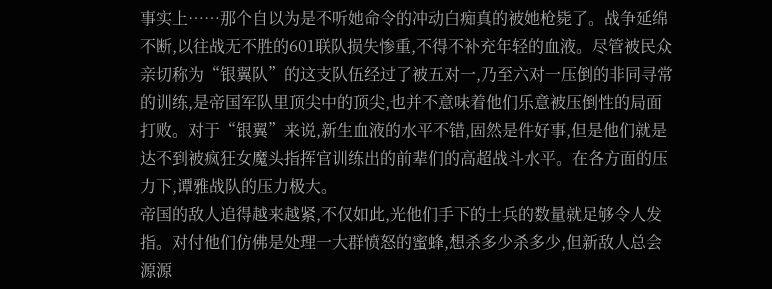事实上……那个自以为是不听她命令的冲动白痴真的被她枪毙了。战争延绵不断,以往战无不胜的601联队损失惨重,不得不补充年轻的血液。尽管被民众亲切称为“银翼队”的这支队伍经过了被五对一,乃至六对一压倒的非同寻常的训练,是帝国军队里顶尖中的顶尖,也并不意味着他们乐意被压倒性的局面打败。对于“银翼”来说,新生血液的水平不错,固然是件好事,但是他们就是达不到被疯狂女魔头指挥官训练出的前辈们的高超战斗水平。在各方面的压力下,谭雅战队的压力极大。
帝国的敌人追得越来越紧,不仅如此,光他们手下的士兵的数量就足够令人发指。对付他们仿佛是处理一大群愤怒的蜜蜂,想杀多少杀多少,但新敌人总会源源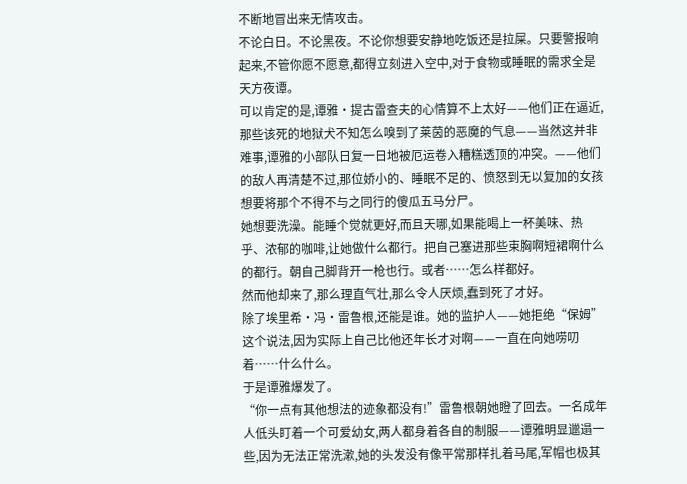不断地冒出来无情攻击。
不论白日。不论黑夜。不论你想要安静地吃饭还是拉屎。只要警报响起来,不管你愿不愿意,都得立刻进入空中,对于食物或睡眠的需求全是天方夜谭。
可以肯定的是,谭雅·提古雷查夫的心情算不上太好——他们正在逼近,那些该死的地狱犬不知怎么嗅到了莱茵的恶魔的气息——当然这并非难事,谭雅的小部队日复一日地被厄运卷入糟糕透顶的冲突。——他们的敌人再清楚不过,那位娇小的、睡眠不足的、愤怒到无以复加的女孩想要将那个不得不与之同行的傻瓜五马分尸。
她想要洗澡。能睡个觉就更好,而且天哪,如果能喝上一杯美味、热乎、浓郁的咖啡,让她做什么都行。把自己塞进那些束胸啊短裙啊什么的都行。朝自己脚背开一枪也行。或者……怎么样都好。
然而他却来了,那么理直气壮,那么令人厌烦,蠢到死了才好。
除了埃里希·冯·雷鲁根,还能是谁。她的监护人——她拒绝“保姆”这个说法,因为实际上自己比他还年长才对啊——一直在向她唠叨着……什么什么。
于是谭雅爆发了。
“你一点有其他想法的迹象都没有!”雷鲁根朝她瞪了回去。一名成年人低头盯着一个可爱幼女,两人都身着各自的制服——谭雅明显邋遢一些,因为无法正常洗漱,她的头发没有像平常那样扎着马尾,军帽也极其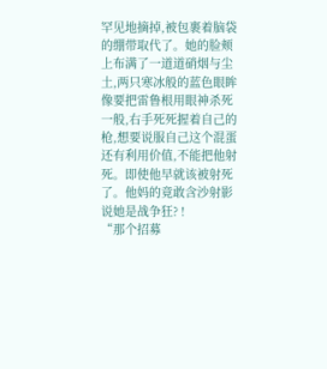罕见地摘掉,被包裹着脑袋的绷带取代了。她的脸颊上布满了一道道硝烟与尘土,两只寒冰般的蓝色眼眸像要把雷鲁根用眼神杀死一般,右手死死握着自己的枪,想要说服自己这个混蛋还有利用价值,不能把他射死。即使他早就该被射死了。他妈的竟敢含沙射影说她是战争狂? !
“那个招募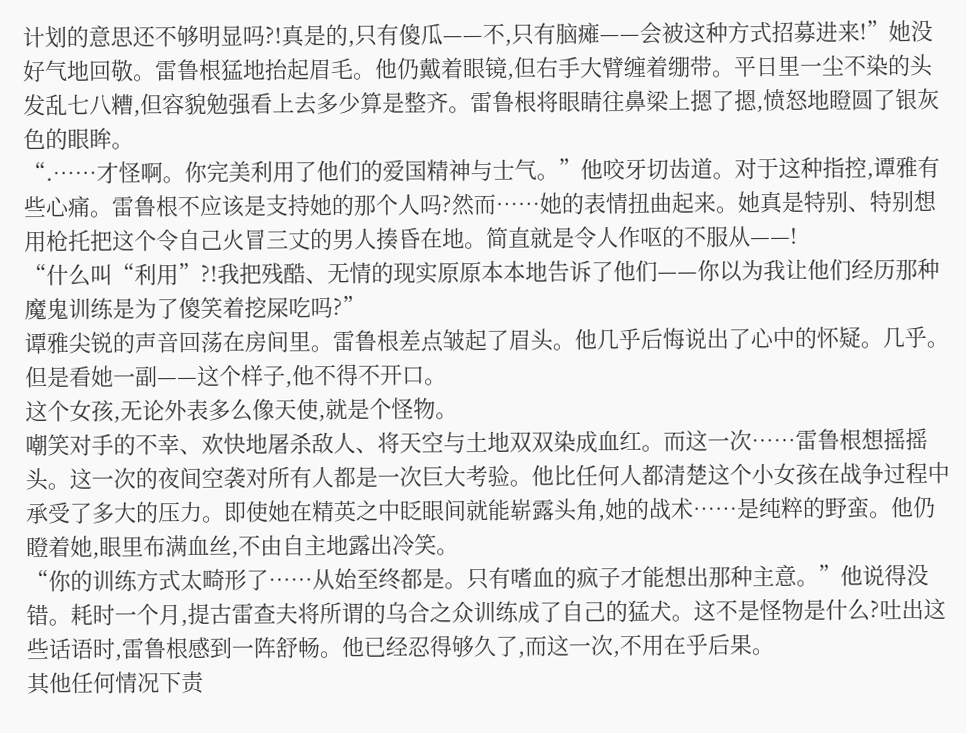计划的意思还不够明显吗?!真是的,只有傻瓜——不,只有脑瘫——会被这种方式招募进来!”她没好气地回敬。雷鲁根猛地抬起眉毛。他仍戴着眼镜,但右手大臂缠着绷带。平日里一尘不染的头发乱七八糟,但容貌勉强看上去多少算是整齐。雷鲁根将眼睛往鼻梁上摁了摁,愤怒地瞪圆了银灰色的眼眸。
“.……才怪啊。你完美利用了他们的爱国精神与士气。”他咬牙切齿道。对于这种指控,谭雅有些心痛。雷鲁根不应该是支持她的那个人吗?然而……她的表情扭曲起来。她真是特别、特别想用枪托把这个令自己火冒三丈的男人揍昏在地。简直就是令人作呕的不服从——!
“什么叫“利用”?!我把残酷、无情的现实原原本本地告诉了他们——你以为我让他们经历那种魔鬼训练是为了傻笑着挖屎吃吗?”
谭雅尖锐的声音回荡在房间里。雷鲁根差点皱起了眉头。他几乎后悔说出了心中的怀疑。几乎。但是看她一副——这个样子,他不得不开口。
这个女孩,无论外表多么像天使,就是个怪物。
嘲笑对手的不幸、欢快地屠杀敌人、将天空与土地双双染成血红。而这一次……雷鲁根想摇摇头。这一次的夜间空袭对所有人都是一次巨大考验。他比任何人都清楚这个小女孩在战争过程中承受了多大的压力。即使她在精英之中眨眼间就能崭露头角,她的战术……是纯粹的野蛮。他仍瞪着她,眼里布满血丝,不由自主地露出冷笑。
“你的训练方式太畸形了……从始至终都是。只有嗜血的疯子才能想出那种主意。”他说得没错。耗时一个月,提古雷查夫将所谓的乌合之众训练成了自己的猛犬。这不是怪物是什么?吐出这些话语时,雷鲁根感到一阵舒畅。他已经忍得够久了,而这一次,不用在乎后果。
其他任何情况下责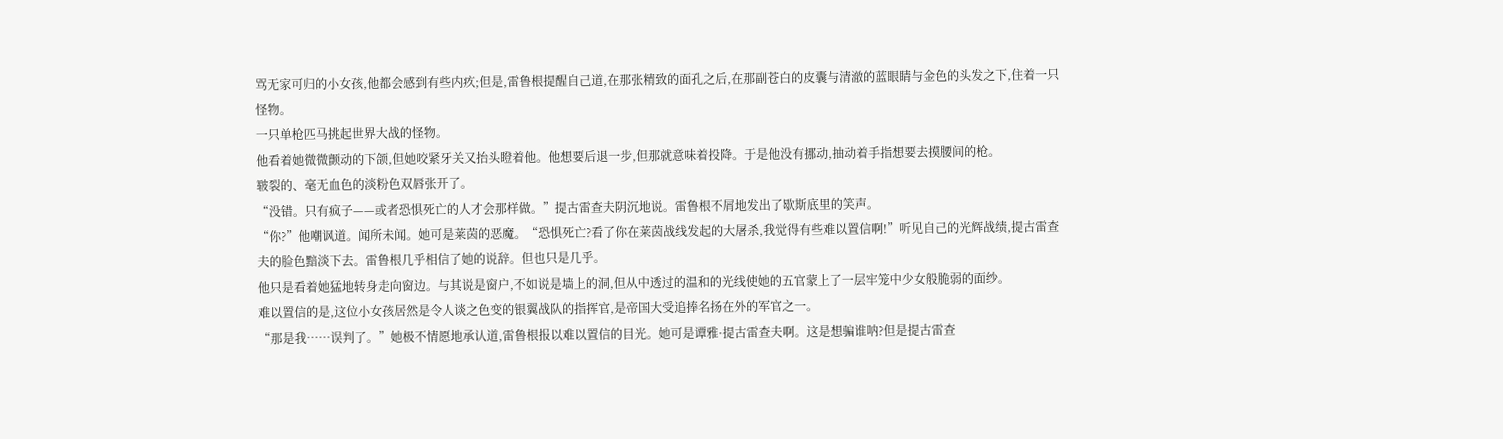骂无家可归的小女孩,他都会感到有些内疚;但是,雷鲁根提醒自己道,在那张精致的面孔之后,在那副苍白的皮囊与清澈的蓝眼睛与金色的头发之下,住着一只怪物。
一只单枪匹马挑起世界大战的怪物。
他看着她微微颤动的下颌,但她咬紧牙关又抬头瞪着他。他想要后退一步,但那就意味着投降。于是他没有挪动,抽动着手指想要去摸腰间的枪。
皲裂的、毫无血色的淡粉色双唇张开了。
“没错。只有疯子——或者恐惧死亡的人才会那样做。”提古雷查夫阴沉地说。雷鲁根不屑地发出了歇斯底里的笑声。
“你?”他嘲讽道。闻所未闻。她可是莱茵的恶魔。“恐惧死亡?看了你在莱茵战线发起的大屠杀,我觉得有些难以置信啊!”听见自己的光辉战绩,提古雷查夫的脸色黯淡下去。雷鲁根几乎相信了她的说辞。但也只是几乎。
他只是看着她猛地转身走向窗边。与其说是窗户,不如说是墙上的洞,但从中透过的温和的光线使她的五官蒙上了一层牢笼中少女般脆弱的面纱。
难以置信的是,这位小女孩居然是令人谈之色变的银翼战队的指挥官,是帝国大受追捧名扬在外的军官之一。
“那是我……误判了。”她极不情愿地承认道,雷鲁根报以难以置信的目光。她可是谭雅·提古雷查夫啊。这是想骗谁呐?但是提古雷查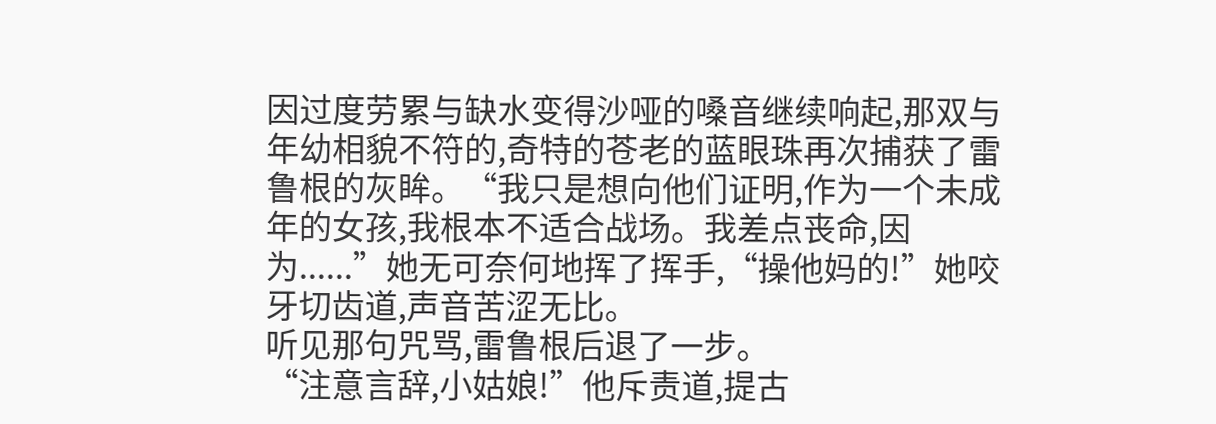因过度劳累与缺水变得沙哑的嗓音继续响起,那双与年幼相貌不符的,奇特的苍老的蓝眼珠再次捕获了雷鲁根的灰眸。“我只是想向他们证明,作为一个未成年的女孩,我根本不适合战场。我差点丧命,因为......”她无可奈何地挥了挥手,“操他妈的!”她咬牙切齿道,声音苦涩无比。
听见那句咒骂,雷鲁根后退了一步。
“注意言辞,小姑娘!”他斥责道,提古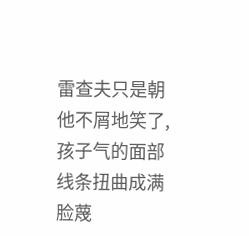雷查夫只是朝他不屑地笑了,孩子气的面部线条扭曲成满脸蔑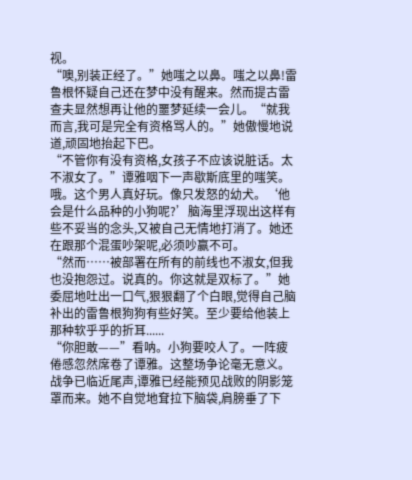视。
“噢,别装正经了。”她嗤之以鼻。嗤之以鼻!雷鲁根怀疑自己还在梦中没有醒来。然而提古雷查夫显然想再让他的噩梦延续一会儿。“就我而言,我可是完全有资格骂人的。”她傲慢地说道,顽固地抬起下巴。
“不管你有没有资格,女孩子不应该说脏话。太不淑女了。”谭雅咽下一声歇斯底里的嗤笑。哦。这个男人真好玩。像只发怒的幼犬。‘他会是什么品种的小狗呢?’脑海里浮现出这样有些不妥当的念头,又被自己无情地打消了。她还在跟那个混蛋吵架呢,必须吵赢不可。
“然而……被部署在所有的前线也不淑女,但我也没抱怨过。说真的。你这就是双标了。”她委屈地吐出一口气,狠狠翻了个白眼,觉得自己脑补出的雷鲁根狗狗有些好笑。至少要给他装上那种软乎乎的折耳......
“你胆敢——”看呐。小狗要咬人了。一阵疲倦感忽然席卷了谭雅。这整场争论毫无意义。战争已临近尾声,谭雅已经能预见战败的阴影笼罩而来。她不自觉地耷拉下脑袋,肩膀垂了下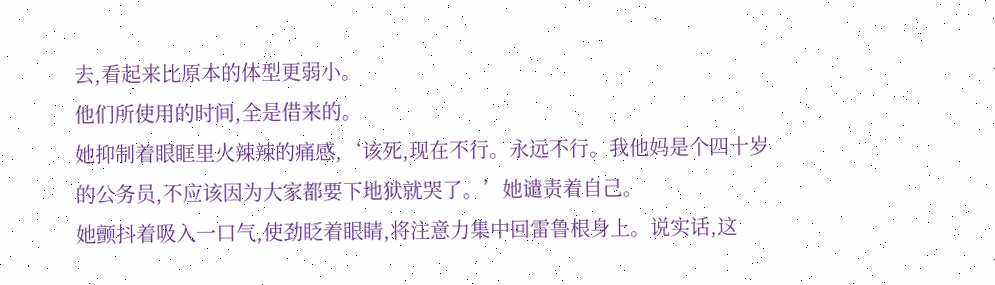去,看起来比原本的体型更弱小。
他们所使用的时间,全是借来的。
她抑制着眼眶里火辣辣的痛感,‘该死,现在不行。永远不行。我他妈是个四十岁的公务员,不应该因为大家都要下地狱就哭了。’她谴责着自己。
她颤抖着吸入一口气,使劲眨着眼睛,将注意力集中回雷鲁根身上。说实话,这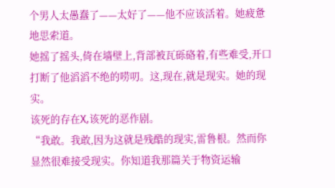个男人太愚蠢了——太好了——他不应该活着。她疲惫地思索道。
她摇了摇头,倚在墙壁上,背部被瓦砾硌着,有些难受,开口打断了他滔滔不绝的唠叨。这,现在,就是现实。她的现实。
该死的存在X,该死的恶作剧。
“我敢。我敢,因为这就是残酷的现实,雷鲁根。然而你显然很难接受现实。你知道我那篇关于物资运输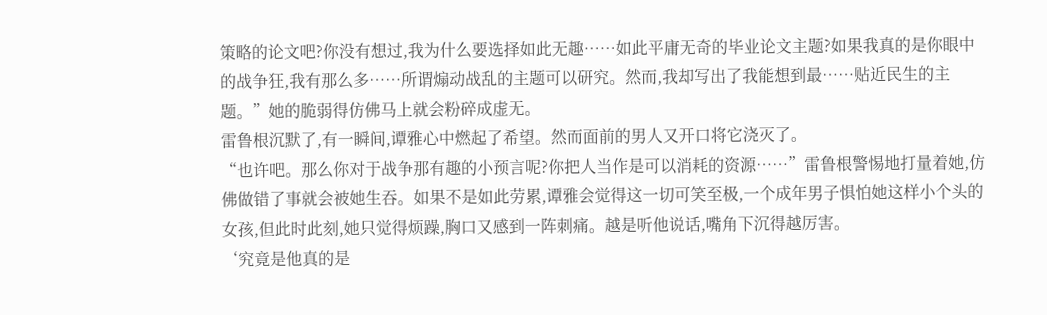策略的论文吧?你没有想过,我为什么要选择如此无趣……如此平庸无奇的毕业论文主题?如果我真的是你眼中的战争狂,我有那么多……所谓煽动战乱的主题可以研究。然而,我却写出了我能想到最……贴近民生的主题。”她的脆弱得仿佛马上就会粉碎成虚无。
雷鲁根沉默了,有一瞬间,谭雅心中燃起了希望。然而面前的男人又开口将它浇灭了。
“也许吧。那么你对于战争那有趣的小预言呢?你把人当作是可以消耗的资源……”雷鲁根警惕地打量着她,仿佛做错了事就会被她生吞。如果不是如此劳累,谭雅会觉得这一切可笑至极,一个成年男子惧怕她这样小个头的女孩,但此时此刻,她只觉得烦躁,胸口又感到一阵刺痛。越是听他说话,嘴角下沉得越厉害。
‘究竟是他真的是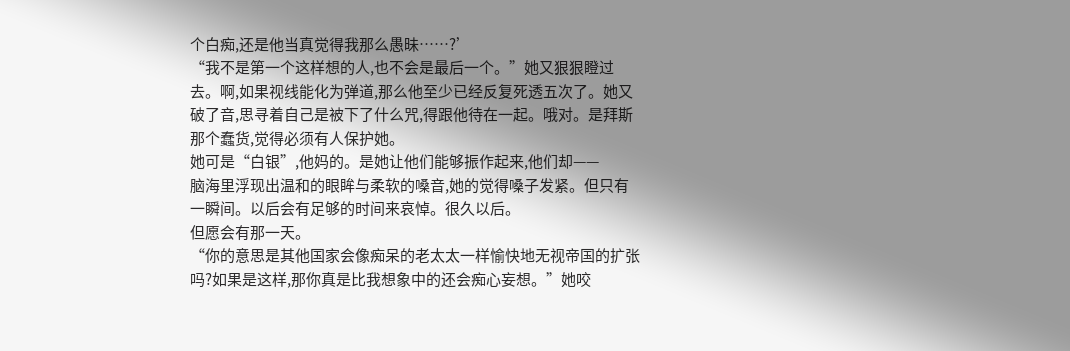个白痴,还是他当真觉得我那么愚昧……?’
“我不是第一个这样想的人,也不会是最后一个。”她又狠狠瞪过去。啊,如果视线能化为弹道,那么他至少已经反复死透五次了。她又破了音,思寻着自己是被下了什么咒,得跟他待在一起。哦对。是拜斯那个蠢货,觉得必须有人保护她。
她可是“白银”,他妈的。是她让他们能够振作起来,他们却——
脑海里浮现出温和的眼眸与柔软的嗓音,她的觉得嗓子发紧。但只有一瞬间。以后会有足够的时间来哀悼。很久以后。
但愿会有那一天。
“你的意思是其他国家会像痴呆的老太太一样愉快地无视帝国的扩张吗?如果是这样,那你真是比我想象中的还会痴心妄想。”她咬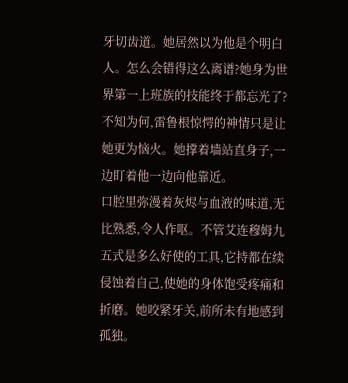牙切齿道。她居然以为他是个明白人。怎么会错得这么离谱?她身为世界第一上班族的技能终于都忘光了?
不知为何,雷鲁根惊愕的神情只是让她更为恼火。她撑着墙站直身子,一边盯着他一边向他靠近。
口腔里弥漫着灰烬与血液的味道,无比熟悉,令人作呕。不管艾连穆姆九五式是多么好使的工具,它持都在续侵蚀着自己,使她的身体饱受疼痛和折磨。她咬紧牙关,前所未有地感到孤独。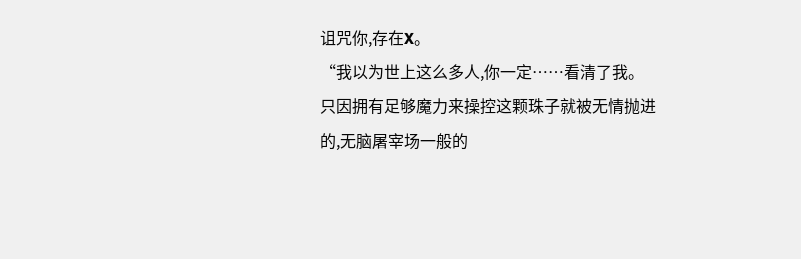诅咒你,存在X。
“我以为世上这么多人,你一定……看清了我。只因拥有足够魔力来操控这颗珠子就被无情抛进的,无脑屠宰场一般的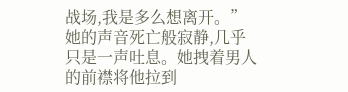战场,我是多么想离开。”她的声音死亡般寂静,几乎只是一声吐息。她拽着男人的前襟将他拉到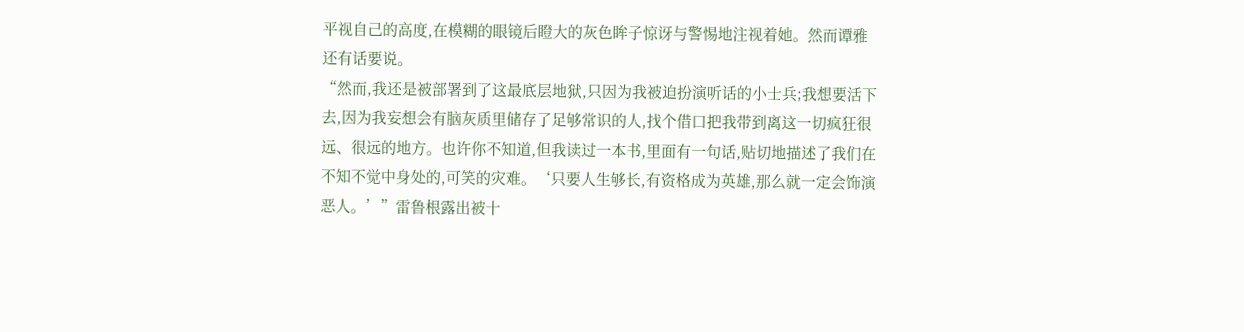平视自己的高度,在模糊的眼镜后瞪大的灰色眸子惊讶与警惕地注视着她。然而谭雅还有话要说。
“然而,我还是被部署到了这最底层地狱,只因为我被迫扮演听话的小士兵;我想要活下去,因为我妄想会有脑灰质里储存了足够常识的人,找个借口把我带到离这一切疯狂很远、很远的地方。也许你不知道,但我读过一本书,里面有一句话,贴切地描述了我们在不知不觉中身处的,可笑的灾难。‘只要人生够长,有资格成为英雄,那么就一定会饰演恶人。’”雷鲁根露出被十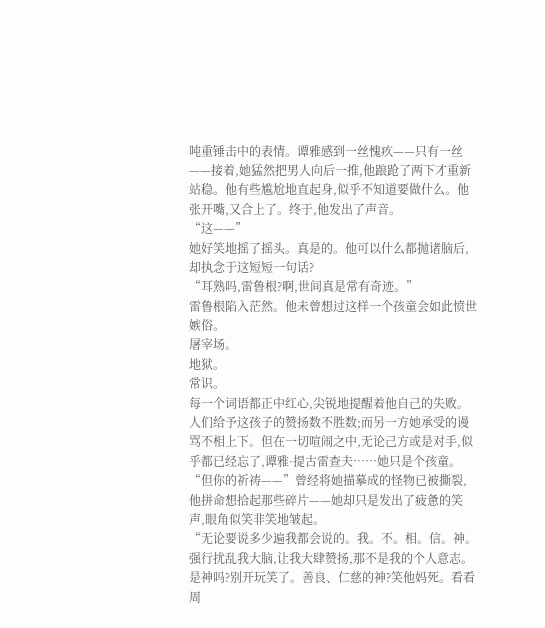吨重锤击中的表情。谭雅感到一丝愧疚——只有一丝——接着,她猛然把男人向后一推,他踉跄了两下才重新站稳。他有些尴尬地直起身,似乎不知道要做什么。他张开嘴,又合上了。终于,他发出了声音。
“这——”
她好笑地摇了摇头。真是的。他可以什么都抛诸脑后,却执念于这短短一句话?
“耳熟吗,雷鲁根?啊,世间真是常有奇迹。”
雷鲁根陷入茫然。他未曾想过这样一个孩童会如此愤世嫉俗。
屠宰场。
地狱。
常识。
每一个词语都正中红心,尖锐地提醒着他自己的失败。
人们给予这孩子的赞扬数不胜数;而另一方她承受的谩骂不相上下。但在一切喧闹之中,无论己方或是对手,似乎都已经忘了,谭雅·提古雷查夫……她只是个孩童。
“但你的祈祷——”曾经将她描摹成的怪物已被撕裂,他拼命想拾起那些碎片——她却只是发出了疲惫的笑声,眼角似笑非笑地皱起。
“无论要说多少遍我都会说的。我。不。相。信。神。强行扰乱我大脑,让我大肆赞扬,那不是我的个人意志。是神吗?别开玩笑了。善良、仁慈的神?笑他妈死。看看周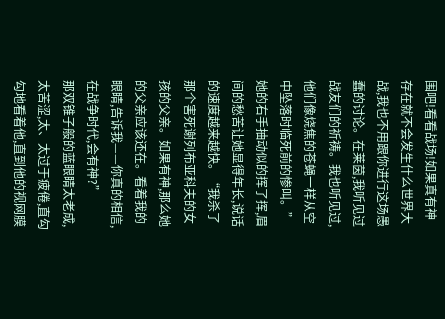围吧!看看战场!如果真有神存在就不会发生什么世界大战,我也不用跟你进行这场愚蠢的讨论。在莱茵,我听见过战友们的祈祷。我也听见过,他们像烧焦的苍蝇一样从空中坠落时临死前的惨叫。”她的右手抽动似的挥了挥,眉间的愁苦让她显得年长,说话的速度越来越快。“我杀了那个害死谢列布亚科夫的女孩的父亲。如果有神,那么她的父亲应该还在。看着我的眼睛,告诉我——你真的相信,在战争时代,会有神?”
那双锥子般的蓝眼睛太老成,太苦涩,太、太过于疲倦,直勾勾地看着他,直到他的视网膜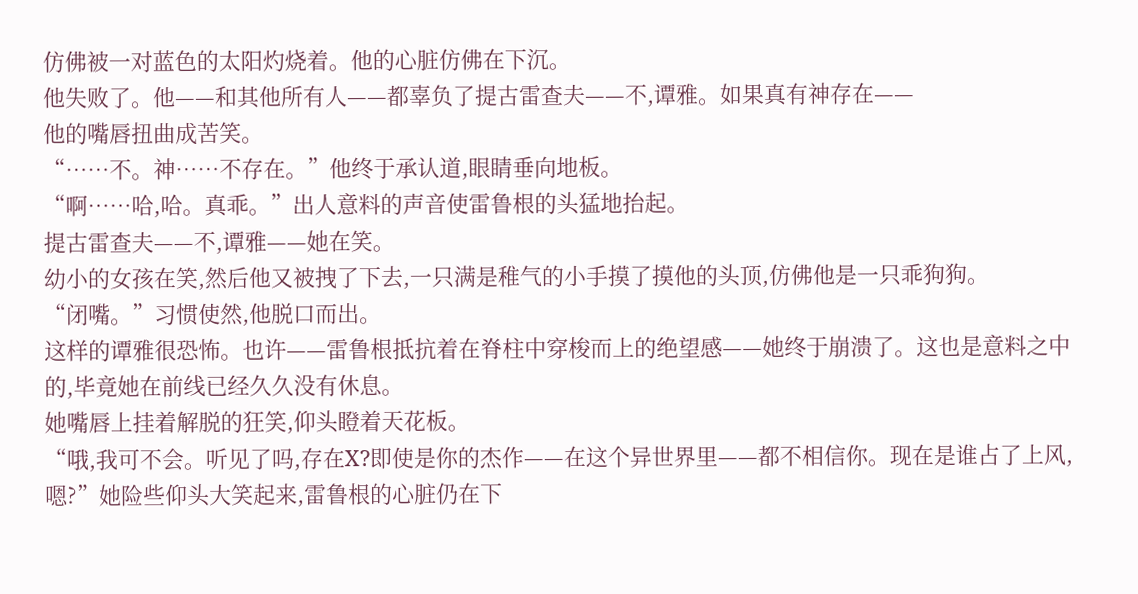仿佛被一对蓝色的太阳灼烧着。他的心脏仿佛在下沉。
他失败了。他——和其他所有人——都辜负了提古雷查夫——不,谭雅。如果真有神存在——
他的嘴唇扭曲成苦笑。
“……不。神……不存在。”他终于承认道,眼睛垂向地板。
“啊……哈,哈。真乖。”出人意料的声音使雷鲁根的头猛地抬起。
提古雷查夫——不,谭雅——她在笑。
幼小的女孩在笑,然后他又被拽了下去,一只满是稚气的小手摸了摸他的头顶,仿佛他是一只乖狗狗。
“闭嘴。”习惯使然,他脱口而出。
这样的谭雅很恐怖。也许——雷鲁根抵抗着在脊柱中穿梭而上的绝望感——她终于崩溃了。这也是意料之中的,毕竟她在前线已经久久没有休息。
她嘴唇上挂着解脱的狂笑,仰头瞪着天花板。
“哦,我可不会。听见了吗,存在X?即使是你的杰作——在这个异世界里——都不相信你。现在是谁占了上风,嗯?”她险些仰头大笑起来,雷鲁根的心脏仍在下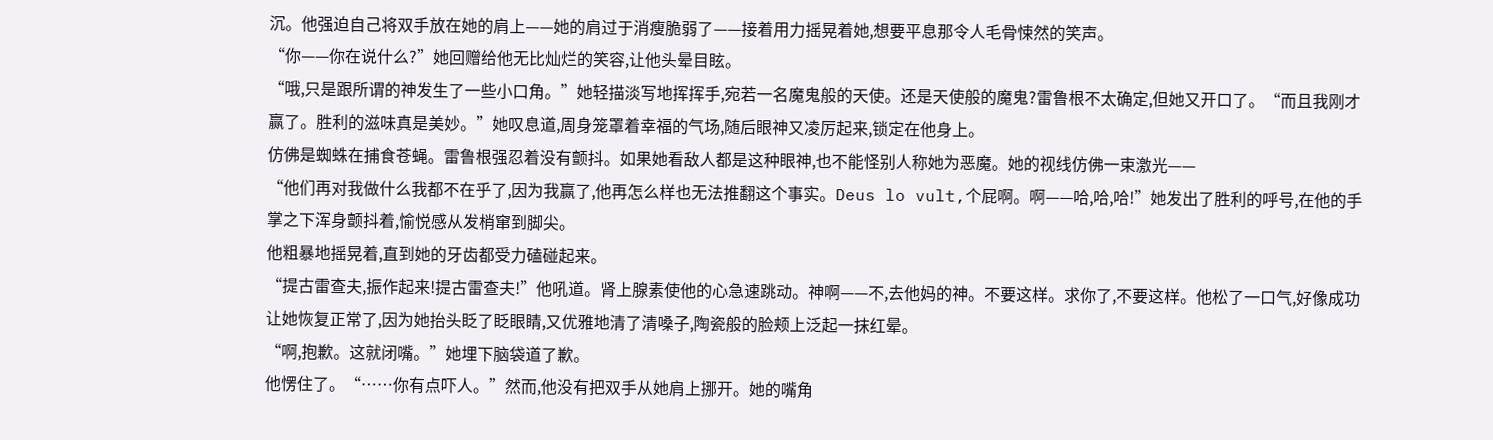沉。他强迫自己将双手放在她的肩上——她的肩过于消瘦脆弱了——接着用力摇晃着她,想要平息那令人毛骨悚然的笑声。
“你——你在说什么?”她回赠给他无比灿烂的笑容,让他头晕目眩。
“哦,只是跟所谓的神发生了一些小口角。”她轻描淡写地挥挥手,宛若一名魔鬼般的天使。还是天使般的魔鬼?雷鲁根不太确定,但她又开口了。“而且我刚才赢了。胜利的滋味真是美妙。”她叹息道,周身笼罩着幸福的气场,随后眼神又凌厉起来,锁定在他身上。
仿佛是蜘蛛在捕食苍蝇。雷鲁根强忍着没有颤抖。如果她看敌人都是这种眼神,也不能怪别人称她为恶魔。她的视线仿佛一束激光——
“他们再对我做什么我都不在乎了,因为我赢了,他再怎么样也无法推翻这个事实。Deus lo vult,个屁啊。啊——哈,哈,哈!”她发出了胜利的呼号,在他的手掌之下浑身颤抖着,愉悦感从发梢窜到脚尖。
他粗暴地摇晃着,直到她的牙齿都受力磕碰起来。
“提古雷查夫,振作起来!提古雷查夫!”他吼道。肾上腺素使他的心急速跳动。神啊——不,去他妈的神。不要这样。求你了,不要这样。他松了一口气,好像成功让她恢复正常了,因为她抬头眨了眨眼睛,又优雅地清了清嗓子,陶瓷般的脸颊上泛起一抹红晕。
“啊,抱歉。这就闭嘴。”她埋下脑袋道了歉。
他愣住了。“……你有点吓人。”然而,他没有把双手从她肩上挪开。她的嘴角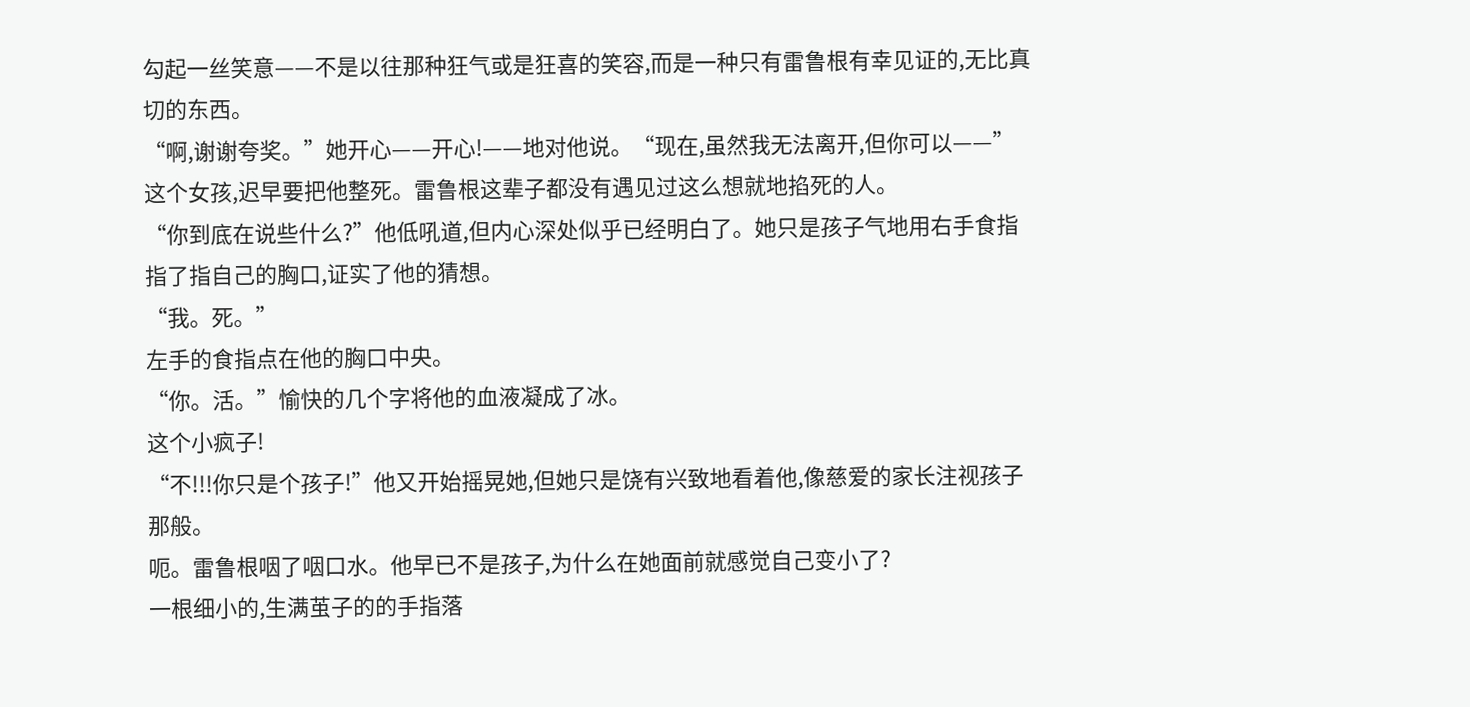勾起一丝笑意——不是以往那种狂气或是狂喜的笑容,而是一种只有雷鲁根有幸见证的,无比真切的东西。
“啊,谢谢夸奖。”她开心——开心!——地对他说。“现在,虽然我无法离开,但你可以——”
这个女孩,迟早要把他整死。雷鲁根这辈子都没有遇见过这么想就地掐死的人。
“你到底在说些什么?”他低吼道,但内心深处似乎已经明白了。她只是孩子气地用右手食指指了指自己的胸口,证实了他的猜想。
“我。死。”
左手的食指点在他的胸口中央。
“你。活。”愉快的几个字将他的血液凝成了冰。
这个小疯子!
“不!!!你只是个孩子!”他又开始摇晃她,但她只是饶有兴致地看着他,像慈爱的家长注视孩子那般。
呃。雷鲁根咽了咽口水。他早已不是孩子,为什么在她面前就感觉自己变小了?
一根细小的,生满茧子的的手指落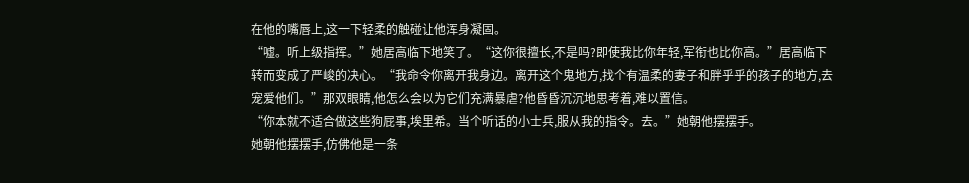在他的嘴唇上,这一下轻柔的触碰让他浑身凝固。
“嘘。听上级指挥。”她居高临下地笑了。“这你很擅长,不是吗?即使我比你年轻,军衔也比你高。”居高临下转而变成了严峻的决心。“我命令你离开我身边。离开这个鬼地方,找个有温柔的妻子和胖乎乎的孩子的地方,去宠爱他们。”那双眼睛,他怎么会以为它们充满暴虐?他昏昏沉沉地思考着,难以置信。
“你本就不适合做这些狗屁事,埃里希。当个听话的小士兵,服从我的指令。去。”她朝他摆摆手。
她朝他摆摆手,仿佛他是一条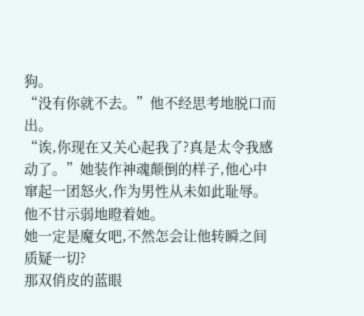狗。
“没有你就不去。”他不经思考地脱口而出。
“诶,你现在又关心起我了?真是太令我感动了。”她装作神魂颠倒的样子,他心中窜起一团怒火,作为男性从未如此耻辱。他不甘示弱地瞪着她。
她一定是魔女吧,不然怎会让他转瞬之间质疑一切?
那双俏皮的蓝眼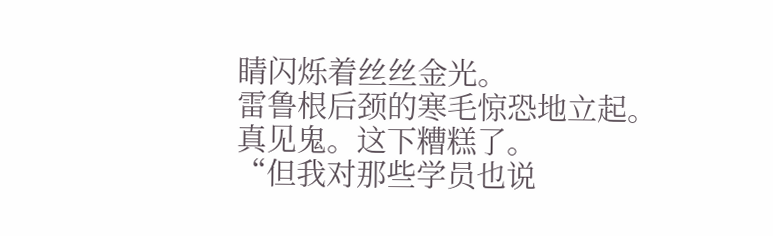睛闪烁着丝丝金光。
雷鲁根后颈的寒毛惊恐地立起。
真见鬼。这下糟糕了。
“但我对那些学员也说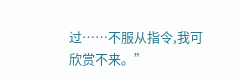过……不服从指令,我可欣赏不来。”